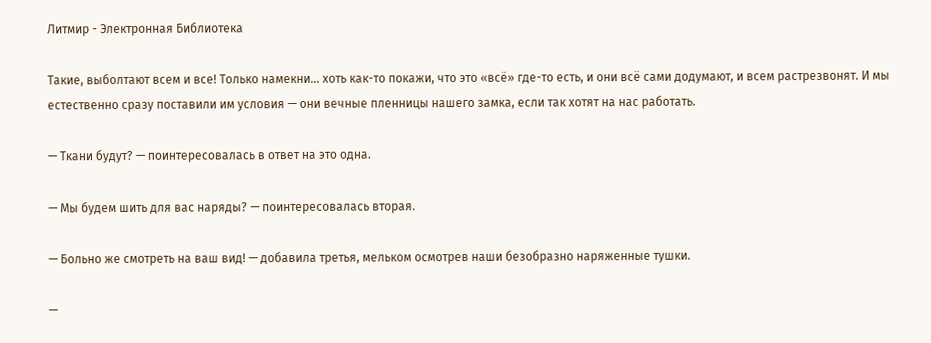Литмир - Электронная Библиотека

Такие, выболтают всем и все! Только намекни… хоть как-то покажи, что это «всё» где-то есть, и они всё сами додумают, и всем растрезвонят. И мы естественно сразу поставили им условия — они вечные пленницы нашего замка, если так хотят на нас работать.

— Ткани будут? — поинтересовалась в ответ на это одна.

— Мы будем шить для вас наряды? — поинтересовалась вторая.

— Больно же смотреть на ваш вид! — добавила третья, мельком осмотрев наши безобразно наряженные тушки.

—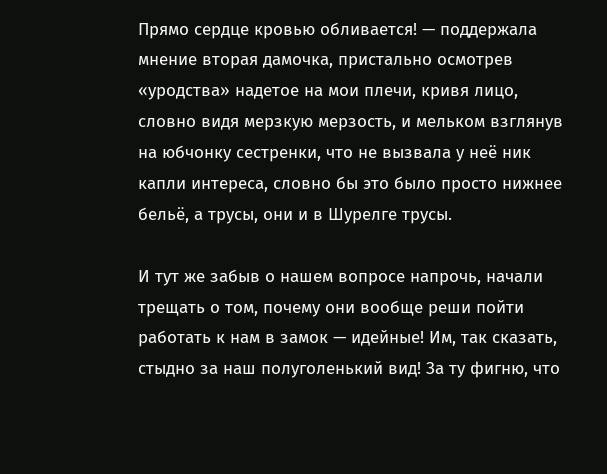Прямо сердце кровью обливается! — поддержала мнение вторая дамочка, пристально осмотрев «уродства» надетое на мои плечи, кривя лицо, словно видя мерзкую мерзость, и мельком взглянув на юбчонку сестренки, что не вызвала у неё ник капли интереса, словно бы это было просто нижнее бельё, а трусы, они и в Шурелге трусы.

И тут же забыв о нашем вопросе напрочь, начали трещать о том, почему они вообще реши пойти работать к нам в замок — идейные! Им, так сказать, стыдно за наш полуголенький вид! За ту фигню, что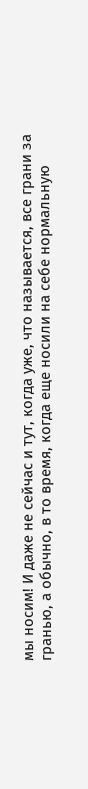мы носим! И даже не сейчас и тут, когда уже, что называется, все грани за гранью, а обычно, в то время, когда еще носили на себе нормальную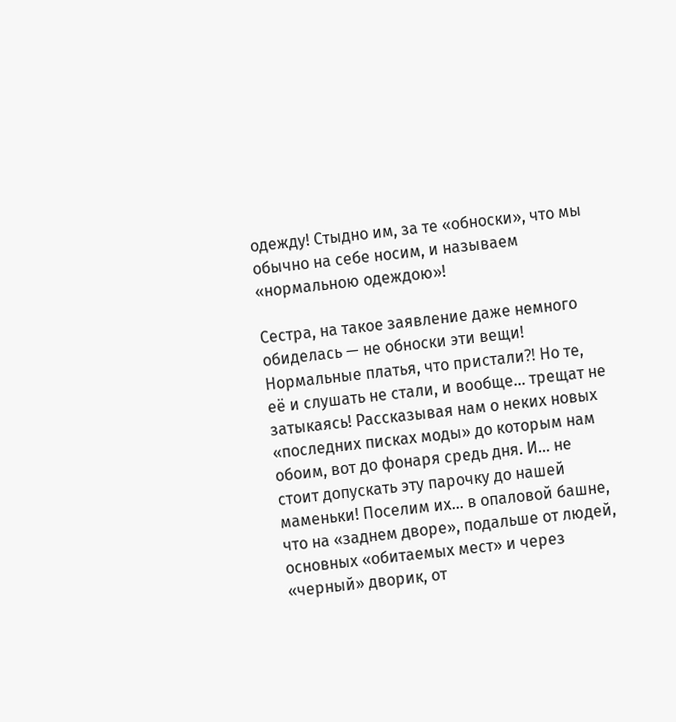одежду! Стыдно им, за те «обноски», что мы обычно на себе носим, и называем «нормальною одеждою»!

Сестра, на такое заявление даже немного обиделась — не обноски эти вещи! Нормальные платья, что пристали⁈ Но те, её и слушать не стали, и вообще… трещат не затыкаясь! Рассказывая нам о неких новых «последних писках моды» до которым нам обоим, вот до фонаря средь дня. И… не стоит допускать эту парочку до нашей маменьки! Поселим их… в опаловой башне, что на «заднем дворе», подальше от людей, основных «обитаемых мест» и через «черный» дворик, от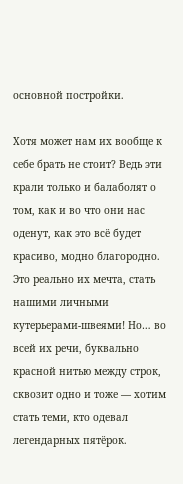основной постройки.

Хотя может нам их вообще к себе брать не стоит? Ведь эти крали только и балаболят о том, как и во что они нас оденут, как это всё будет красиво, модно благородно. Это реально их мечта, стать нашими личными кутерьерами-швеями! Но… во всей их речи, буквально красной нитью между строк, сквозит одно и тоже — хотим стать теми, кто одевал легендарных пятёрок.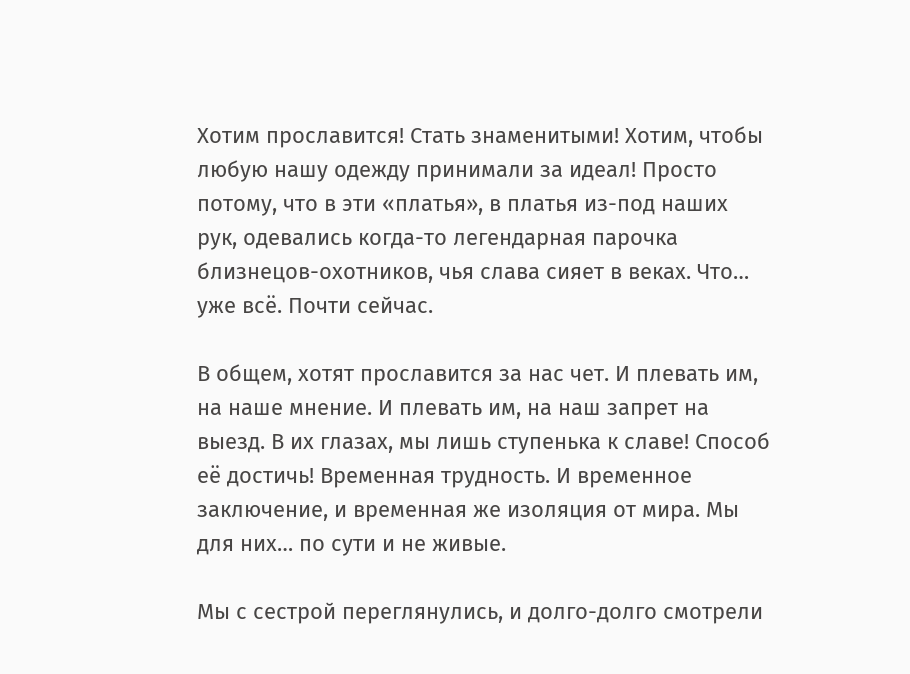Хотим прославится! Стать знаменитыми! Хотим, чтобы любую нашу одежду принимали за идеал! Просто потому, что в эти «платья», в платья из-под наших рук, одевались когда-то легендарная парочка близнецов-охотников, чья слава сияет в веках. Что… уже всё. Почти сейчас.

В общем, хотят прославится за нас чет. И плевать им, на наше мнение. И плевать им, на наш запрет на выезд. В их глазах, мы лишь ступенька к славе! Способ её достичь! Временная трудность. И временное заключение, и временная же изоляция от мира. Мы для них… по сути и не живые.

Мы с сестрой переглянулись, и долго-долго смотрели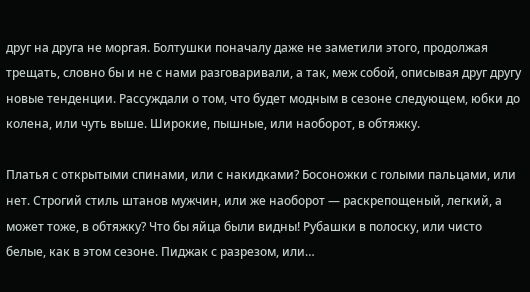друг на друга не моргая. Болтушки поначалу даже не заметили этого, продолжая трещать, словно бы и не с нами разговаривали, а так, меж собой, описывая друг другу новые тенденции. Рассуждали о том, что будет модным в сезоне следующем, юбки до колена, или чуть выше. Широкие, пышные, или наоборот, в обтяжку.

Платья с открытыми спинами, или с накидками? Босоножки с голыми пальцами, или нет. Строгий стиль штанов мужчин, или же наоборот — раскрепощеный, легкий, а может тоже, в обтяжку? Что бы яйца были видны! Рубашки в полоску, или чисто белые, как в этом сезоне. Пиджак с разрезом, или…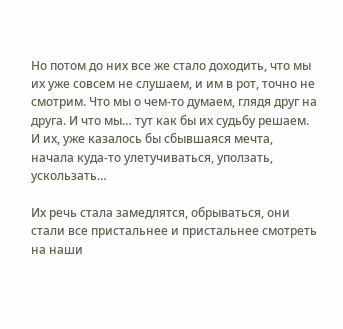Но потом до них все же стало доходить, что мы их уже совсем не слушаем, и им в рот, точно не смотрим. Что мы о чем-то думаем, глядя друг на друга. И что мы… тут как бы их судьбу решаем. И их, уже казалось бы сбывшаяся мечта, начала куда-то улетучиваться, уползать, ускользать…

Их речь стала замедлятся, обрываться, они стали все пристальнее и пристальнее смотреть на наши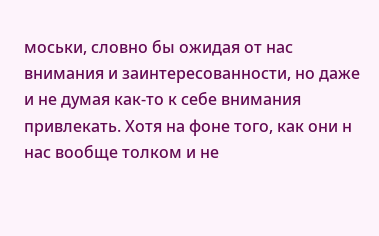моськи, словно бы ожидая от нас внимания и заинтересованности, но даже и не думая как-то к себе внимания привлекать. Хотя на фоне того, как они н нас вообще толком и не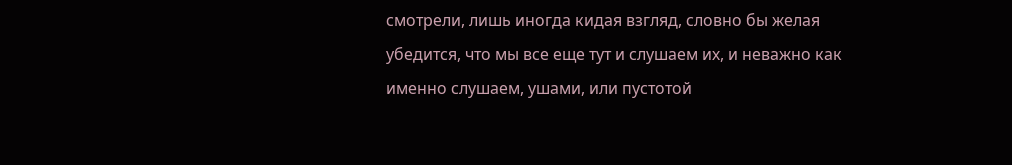смотрели, лишь иногда кидая взгляд, словно бы желая убедится, что мы все еще тут и слушаем их, и неважно как именно слушаем, ушами, или пустотой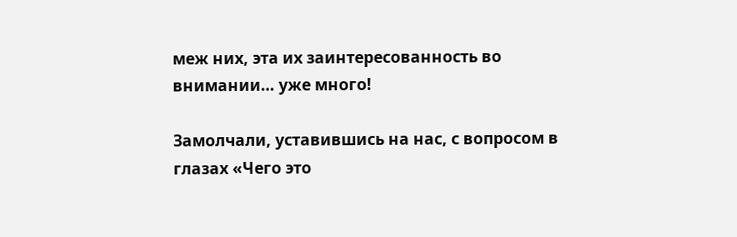меж них, эта их заинтересованность во внимании… уже много!

Замолчали, уставившись на нас, с вопросом в глазах «Чего это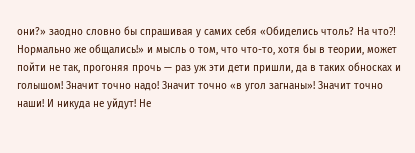они?» заодно словно бы спрашивая у самих себя «Обиделись чтоль? На что⁈ Нормально же общались!» и мысль о том, что что-то, хотя бы в теории, может пойти не так, прогоняя прочь — раз уж эти дети пришли, да в таких обносках и голышом! Значит точно надо! Значит точно «в угол загнаны»! Значит точно наши! И никуда не уйдут! Не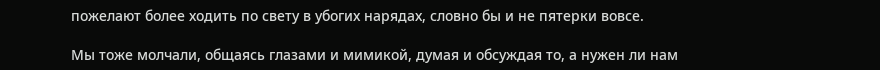пожелают более ходить по свету в убогих нарядах, словно бы и не пятерки вовсе.

Мы тоже молчали, общаясь глазами и мимикой, думая и обсуждая то, а нужен ли нам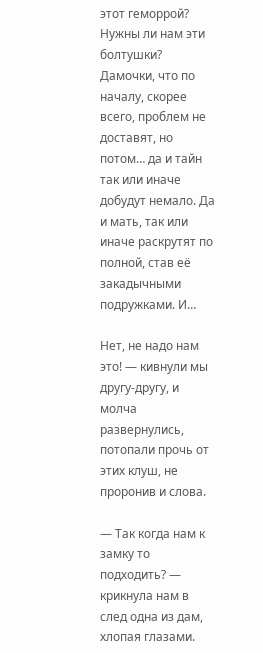этот геморрой? Нужны ли нам эти болтушки? Дамочки, что по началу, скорее всего, проблем не доставят, но потом… да и тайн так или иначе добудут немало. Да и мать, так или иначе раскрутят по полной, став её закадычными подружками. И…

Нет, не надо нам это! — кивнули мы другу-другу, и молча развернулись, потопали прочь от этих клуш, не проронив и слова.

— Так когда нам к замку то подходить? — крикнула нам в след одна из дам, хлопая глазами.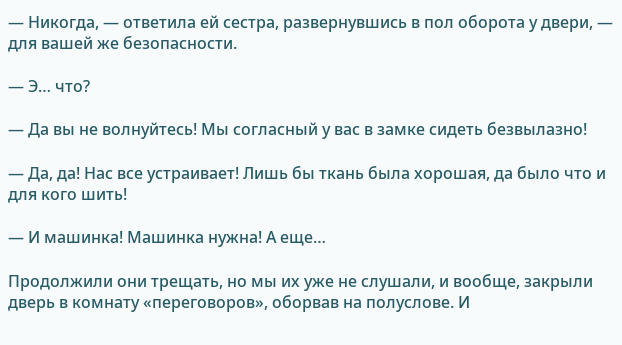— Никогда, — ответила ей сестра, развернувшись в пол оборота у двери, — для вашей же безопасности.

— Э… что?

— Да вы не волнуйтесь! Мы согласный у вас в замке сидеть безвылазно!

— Да, да! Нас все устраивает! Лишь бы ткань была хорошая, да было что и для кого шить!

— И машинка! Машинка нужна! А еще…

Продолжили они трещать, но мы их уже не слушали, и вообще, закрыли дверь в комнату «переговоров», оборвав на полуслове. И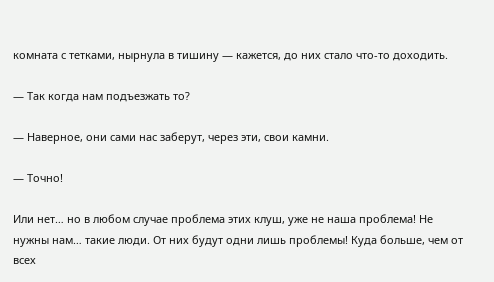комната с тетками, нырнула в тишину — кажется, до них стало что-то доходить.

— Так когда нам подъезжать то?

— Наверное, они сами нас заберут, через эти, свои камни.

— Точно!

Или нет… но в любом случае проблема этих клуш, уже не наша проблема! Не нужны нам… такие люди. От них будут одни лишь проблемы! Куда больше, чем от всех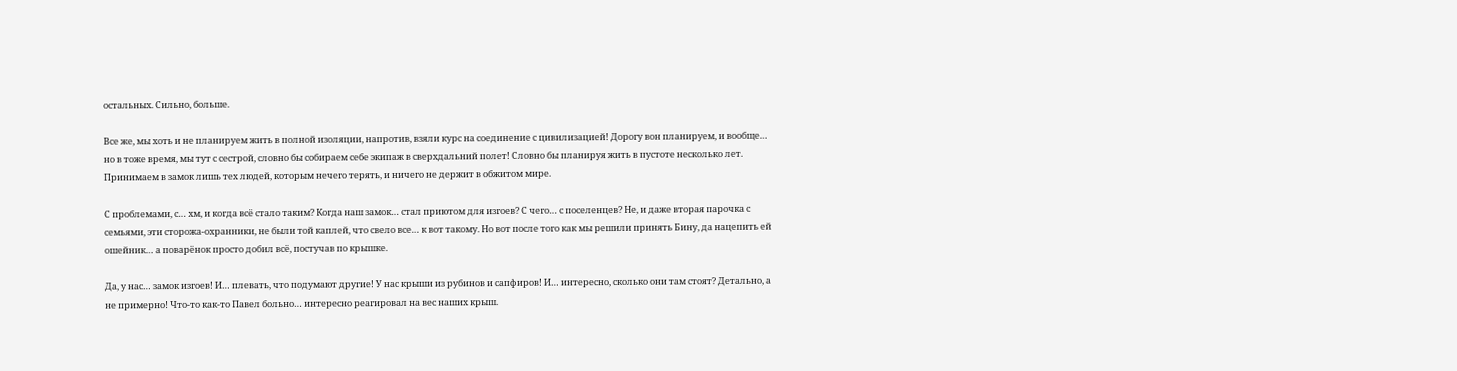остальных. Сильно, больше.

Все же, мы хоть и не планируем жить в полной изоляции, напротив, взяли курс на соединение с цивилизацией! Дорогу вон планируем, и вообще… но в тоже время, мы тут с сестрой, словно бы собираем себе экипаж в сверхдальний полет! Словно бы планируя жить в пустоте несколько лет. Принимаем в замок лишь тех людей, которым нечего терять, и ничего не держит в обжитом мире.

С проблемами, с… хм, и когда всё стало таким? Когда наш замок… стал приютом для изгоев? С чего… с поселенцев? Не, и даже вторая парочка с семьями, эти сторожа-охранники, не были той каплей, что свело все… к вот такому. Но вот после того как мы решили принять Бину, да нацепить ей ошейник… а поварёнок просто добил всё, постучав по крышке.

Да, у нас… замок изгоев! И… плевать, что подумают другие! У нас крыши из рубинов и сапфиров! И… интересно, сколько они там стоят? Детально, а не примерно! Что-то как-то Павел больно… интересно реагировал на вес наших крыш.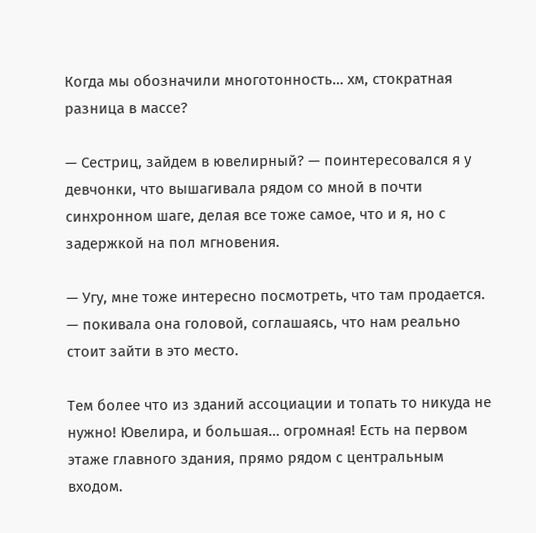Когда мы обозначили многотонность… хм, стократная разница в массе?

— Сестриц, зайдем в ювелирный? — поинтересовался я у девчонки, что вышагивала рядом со мной в почти синхронном шаге, делая все тоже самое, что и я, но с задержкой на пол мгновения.

— Угу, мне тоже интересно посмотреть, что там продается. — покивала она головой, соглашаясь, что нам реально стоит зайти в это место.

Тем более что из зданий ассоциации и топать то никуда не нужно! Ювелира, и большая… огромная! Есть на первом этаже главного здания, прямо рядом с центральным входом.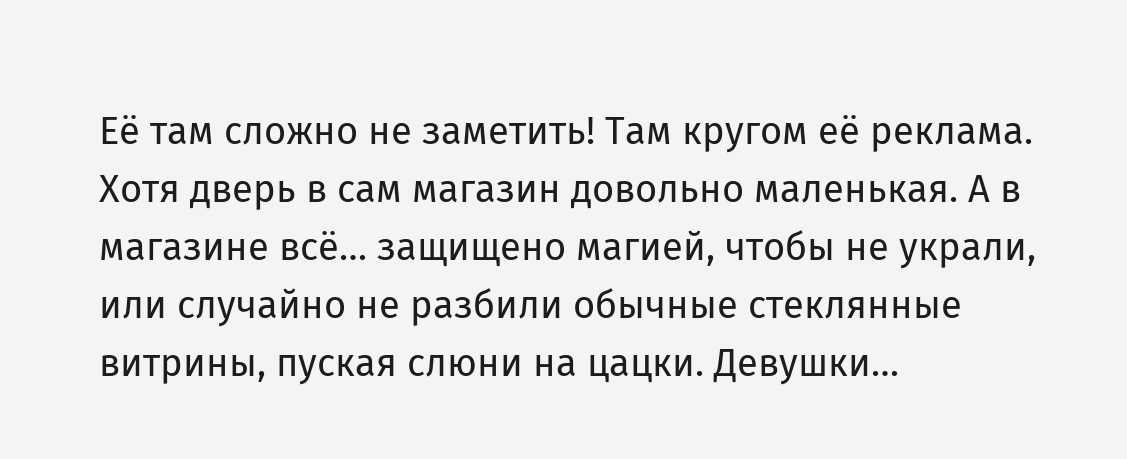Её там сложно не заметить! Там кругом её реклама. Хотя дверь в сам магазин довольно маленькая. А в магазине всё… защищено магией, чтобы не украли, или случайно не разбили обычные стеклянные витрины, пуская слюни на цацки. Девушки…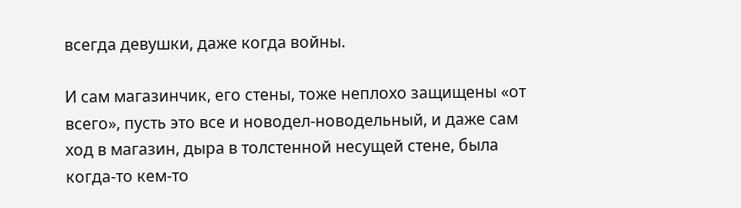всегда девушки, даже когда войны.

И сам магазинчик, его стены, тоже неплохо защищены «от всего», пусть это все и новодел-новодельный, и даже сам ход в магазин, дыра в толстенной несущей стене, была когда-то кем-то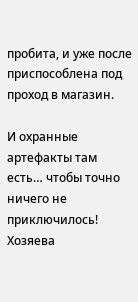пробита, и уже после приспособлена под проход в магазин.

И охранные артефакты там есть… чтобы точно ничего не приключилось! Хозяева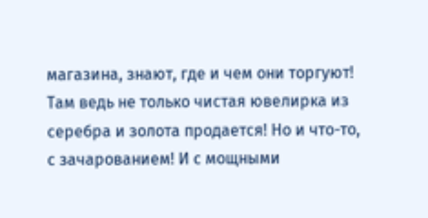магазина, знают, где и чем они торгуют! Там ведь не только чистая ювелирка из серебра и золота продается! Но и что-то, с зачарованием! И с мощными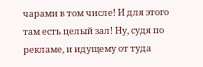чарами в том числе! И для этого там есть целый зал! Ну, судя по рекламе, и идущему от туда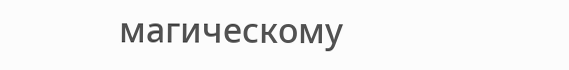магическому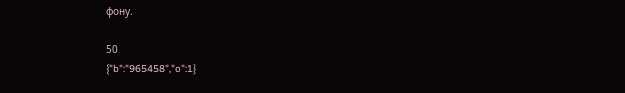фону.

50
{"b":"965458","o":1}